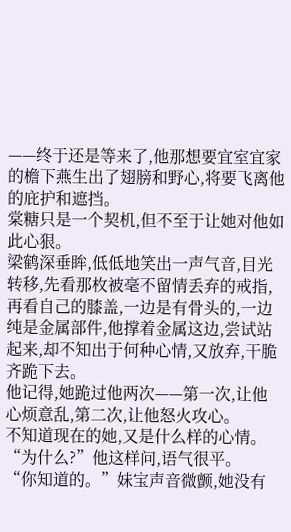——终于还是等来了,他那想要宜室宜家的檐下燕生出了翅膀和野心,将要飞离他的庇护和遮挡。
棠糖只是一个契机,但不至于让她对他如此心狠。
梁鹤深垂眸,低低地笑出一声气音,目光转移,先看那枚被毫不留情丢弃的戒指,再看自己的膝盖,一边是有骨头的,一边纯是金属部件,他撑着金属这边,尝试站起来,却不知出于何种心情,又放弃,干脆齐跪下去。
他记得,她跪过他两次——第一次,让他心烦意乱,第二次,让他怒火攻心。
不知道现在的她,又是什么样的心情。
“为什么?”他这样问,语气很平。
“你知道的。”妹宝声音微颤,她没有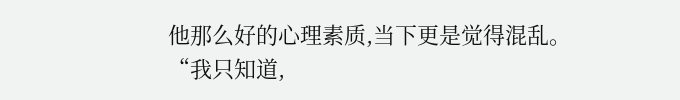他那么好的心理素质,当下更是觉得混乱。
“我只知道,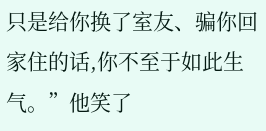只是给你换了室友、骗你回家住的话,你不至于如此生气。”他笑了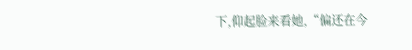下,仰起脸来看她,“偏还在今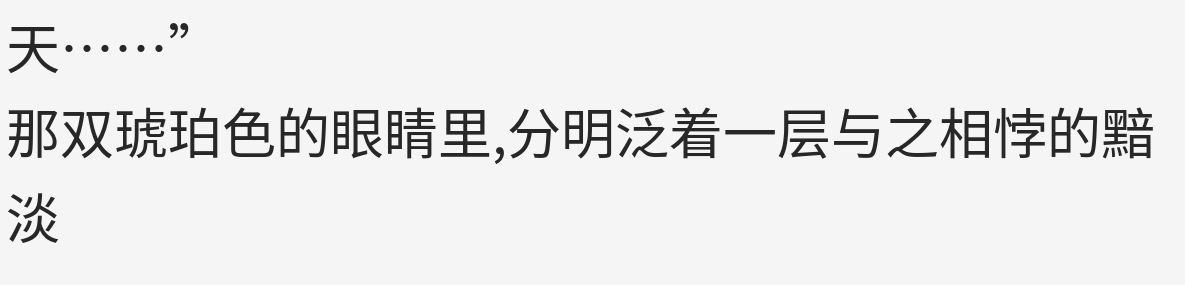天……”
那双琥珀色的眼睛里,分明泛着一层与之相悖的黯淡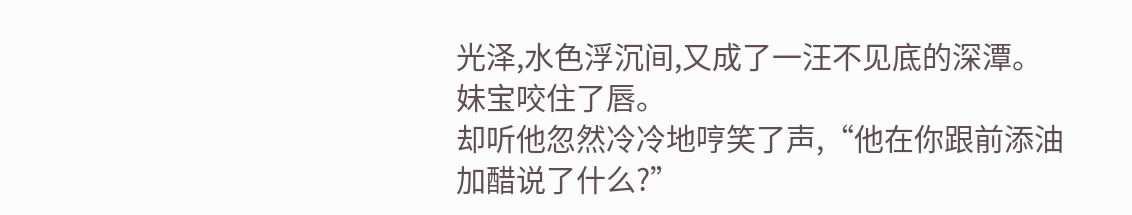光泽,水色浮沉间,又成了一汪不见底的深潭。
妹宝咬住了唇。
却听他忽然冷冷地哼笑了声,“他在你跟前添油加醋说了什么?”